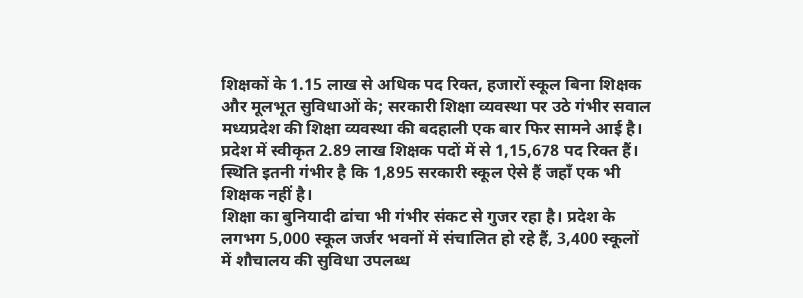शिक्षकों के 1.15 लाख से अधिक पद रिक्त, हजारों स्कूल बिना शिक्षक और मूलभूत सुविधाओं के; सरकारी शिक्षा व्यवस्था पर उठे गंभीर सवाल
मध्यप्रदेश की शिक्षा व्यवस्था की बदहाली एक बार फिर सामने आई है। प्रदेश में स्वीकृत 2.89 लाख शिक्षक पदों में से 1,15,678 पद रिक्त हैं। स्थिति इतनी गंभीर है कि 1,895 सरकारी स्कूल ऐसे हैं जहाँ एक भी शिक्षक नहीं है।
शिक्षा का बुनियादी ढांचा भी गंभीर संकट से गुजर रहा है। प्रदेश के लगभग 5,000 स्कूल जर्जर भवनों में संचालित हो रहे हैं, 3,400 स्कूलों में शौचालय की सुविधा उपलब्ध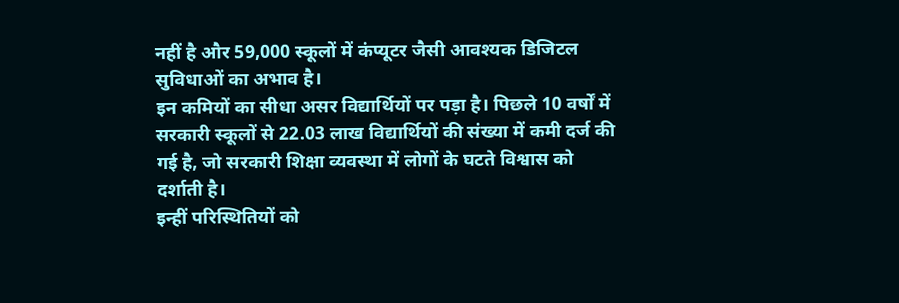नहीं है और 59,000 स्कूलों में कंप्यूटर जैसी आवश्यक डिजिटल सुविधाओं का अभाव है।
इन कमियों का सीधा असर विद्यार्थियों पर पड़ा है। पिछले 10 वर्षों में सरकारी स्कूलों से 22.03 लाख विद्यार्थियों की संख्या में कमी दर्ज की गई है, जो सरकारी शिक्षा व्यवस्था में लोगों के घटते विश्वास को दर्शाती है।
इन्हीं परिस्थितियों को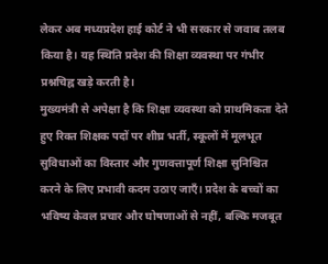लेकर अब मध्यप्रदेश हाई कोर्ट ने भी सरकार से जवाब तलब किया है। यह स्थिति प्रदेश की शिक्षा व्यवस्था पर गंभीर प्रश्नचिह्न खड़े करती है।
मुख्यमंत्री से अपेक्षा है कि शिक्षा व्यवस्था को प्राथमिकता देते हुए रिक्त शिक्षक पदों पर शीघ्र भर्ती, स्कूलों में मूलभूत सुविधाओं का विस्तार और गुणवत्तापूर्ण शिक्षा सुनिश्चित करने के लिए प्रभावी कदम उठाए जाएँ। प्रदेश के बच्चों का भविष्य केवल प्रचार और घोषणाओं से नहीं, बल्कि मजबूत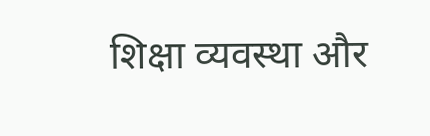शिक्षा व्यवस्था और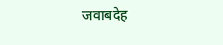जवाबदेह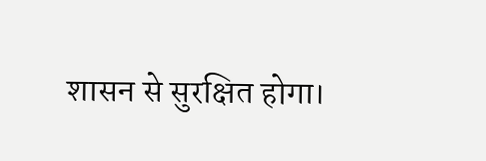शासन से सुरक्षित होगा।